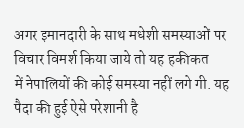अगर इमानदारी के साथ मधेशी समस्याओं पर विचार विमर्श किया जाये तो यह हकीकत
में नेपालियों की कोई समस्या नहीं लगे गी. यह पैदा की हुई ऐसे परेशानी है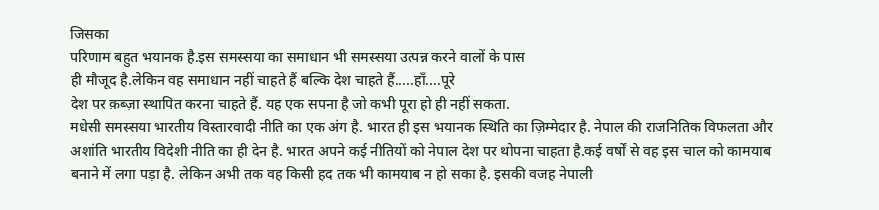जिसका
परिणाम बहुत भयानक है.इस समस्सया का समाधान भी समस्सया उत्पन्न करने वालों के पास
ही मौजूद है.लेकिन वह समाधान नहीं चाहते हैं बल्कि देश चाहते हैं.....हाँ....पूरे
देश पर क़ब्ज़ा स्थापित करना चाहते हैं. यह एक सपना है जो कभी पूरा हो ही नहीं सकता.
मधेसी समस्सया भारतीय विस्तारवादी नीति का एक अंग है. भारत ही इस भयानक स्थिति का ज़िम्मेदार है. नेपाल की राजनितिक विफलता और अशांति भारतीय विदेशी नीति का ही देन है. भारत अपने कई नीतियों को नेपाल देश पर थोपना चाहता है.कई वर्षों से वह इस चाल को कामयाब बनाने में लगा पड़ा है. लेकिन अभी तक वह किसी हद तक भी कामयाब न हो सका है. इसकी वजह नेपाली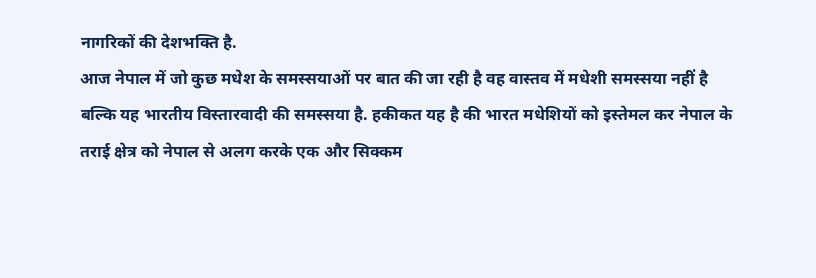नागरिकों की देशभक्ति है.
आज नेपाल में जो कुछ मधेश के समस्सयाओं पर बात की जा रही है वह वास्तव में मधेशी समस्सया नहीं है बल्कि यह भारतीय विस्तारवादी की समस्सया है. हकीकत यह है की भारत मधेशियों को इस्तेमल कर नेपाल के तराई क्षेत्र को नेपाल से अलग करके एक और सिक्कम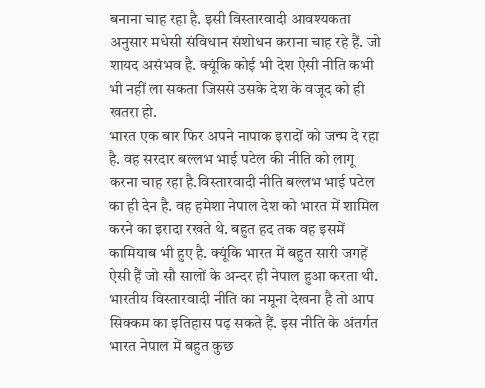बनाना चाह रहा है. इसी विस्तारवादी आवश्यकता अनुसार मधेसी संविधान संशोधन कराना चाह रहे हैं. जो शायद असंभव है. क्यूंकि कोई भी देश ऐसी नीति कभी भी नहीं ला सकता जिससे उसके देश के वजूद को ही खतरा हो.
भारत एक बार फिर अपने नापाक इरादों को जन्म दे रहा है. वह सरदार बल्लभ भाई पटेल की नीति को लागू करना चाह रहा है.विस्तारवादी नीति बल्लभ भाई पटेल का ही देन है. वह हमेशा नेपाल देश को भारत में शामिल करने का इरादा रखते थे. बहुत हद तक वह इसमें कामियाब भी हुए है. क्यूंकि भारत में बहुत सारी जगहें ऐसी हैं जो सौ सालों के अन्दर ही नेपाल हुआ करता थी. भारतीय विस्तारवादी नीति का नमूना देखना है तो आप सिक्कम का इतिहास पढ़ सकते हैं. इस नीति के अंतर्गत भारत नेपाल में बहुत कुछ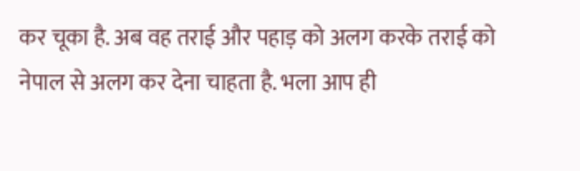कर चूका है. अब वह तराई और पहाड़ को अलग करके तराई को नेपाल से अलग कर देना चाहता है. भला आप ही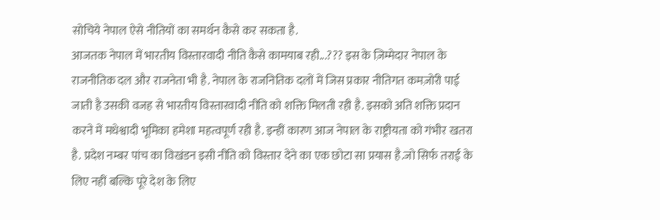सोचिये नेपाल ऐसे नीतियों का समर्थन कैसे कर सकता है.
आजतक नेपाल में भारतीय विस्तारवादी नीति कैसे कामयाब रही...??? इस के ज़िम्मेदार नेपाल के राजनीतिक दल और राजनेता भी है. नेपाल के राजनितिक दलों में जिस प्रकार नीतिगत कमज़ोरी पाई जाती है उसकी वजह से भारतीय विस्तारवादी नीति को शक्ति मिलती रही है. इसको अति शक्ति प्रदान करने में मधेश्वादी भूमिका हमेशा महत्वपूर्ण रही है. इन्हीं कारण आज नेपाल के राष्ट्रीयता को गंभीर खतरा है. प्रदेश नम्बर पांच का विखंडन इसी नीति को विस्तार देने का एक छोटा सा प्रयास है.जो सिर्फ तराई के लिए नहीं बल्कि पूरे देश के लिए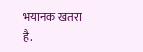भयानक खतरा है.